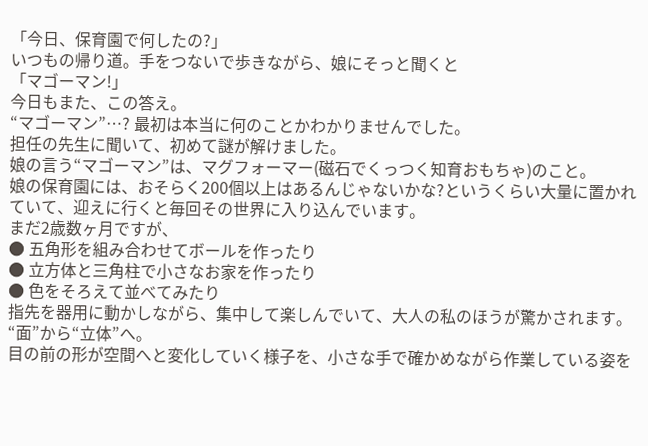「今日、保育園で何したの?」
いつもの帰り道。手をつないで歩きながら、娘にそっと聞くと
「マゴーマン!」
今日もまた、この答え。
“マゴーマン”…? 最初は本当に何のことかわかりませんでした。
担任の先生に聞いて、初めて謎が解けました。
娘の言う“マゴーマン”は、マグフォーマー(磁石でくっつく知育おもちゃ)のこと。
娘の保育園には、おそらく200個以上はあるんじゃないかな?というくらい大量に置かれていて、迎えに行くと毎回その世界に入り込んでいます。
まだ2歳数ヶ月ですが、
● 五角形を組み合わせてボールを作ったり
● 立方体と三角柱で小さなお家を作ったり
● 色をそろえて並べてみたり
指先を器用に動かしながら、集中して楽しんでいて、大人の私のほうが驚かされます。
“面”から“立体”へ。
目の前の形が空間へと変化していく様子を、小さな手で確かめながら作業している姿を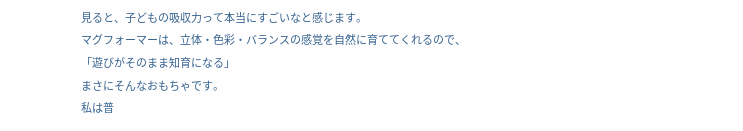見ると、子どもの吸収力って本当にすごいなと感じます。
マグフォーマーは、立体・色彩・バランスの感覚を自然に育ててくれるので、
「遊びがそのまま知育になる」
まさにそんなおもちゃです。
私は普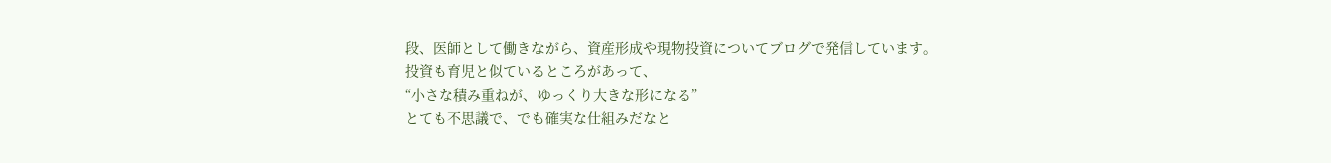段、医師として働きながら、資産形成や現物投資についてブログで発信しています。
投資も育児と似ているところがあって、
“小さな積み重ねが、ゆっくり大きな形になる”
とても不思議で、でも確実な仕組みだなと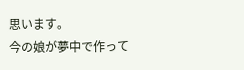思います。
今の娘が夢中で作って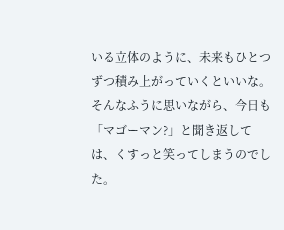いる立体のように、未来もひとつずつ積み上がっていくといいな。
そんなふうに思いながら、今日も「マゴーマン?」と聞き返しては、くすっと笑ってしまうのでした。